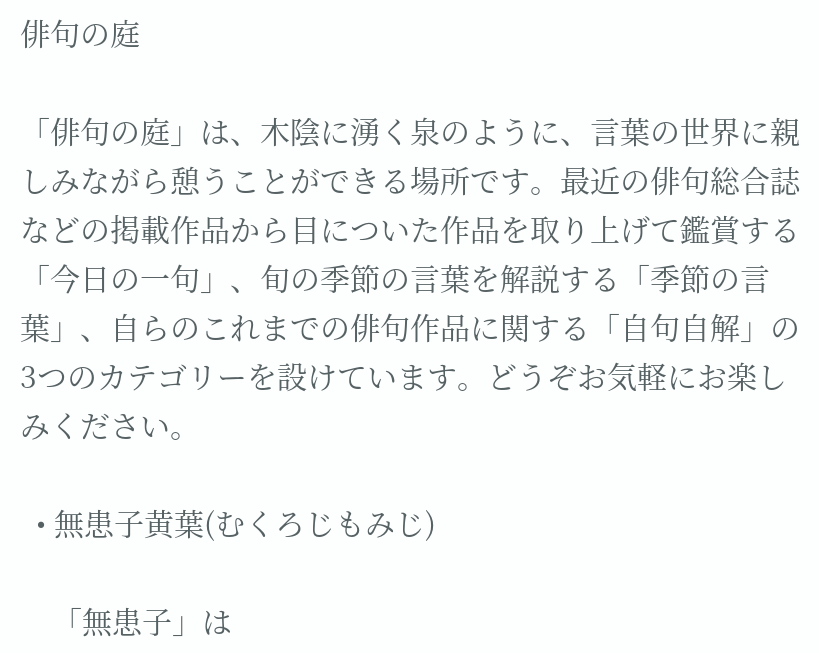俳句の庭

「俳句の庭」は、木陰に湧く泉のように、言葉の世界に親しみながら憩うことができる場所です。最近の俳句総合誌などの掲載作品から目についた作品を取り上げて鑑賞する「今日の一句」、旬の季節の言葉を解説する「季節の言葉」、自らのこれまでの俳句作品に関する「自句自解」の3つのカテゴリーを設けています。どうぞお気軽にお楽しみください。

  • 無患子黄葉(むくろじもみじ)

    「無患子」は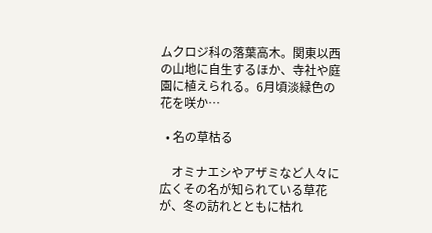ムクロジ科の落葉高木。関東以西の山地に自生するほか、寺社や庭園に植えられる。6月頃淡緑色の花を咲か…

  • 名の草枯る

    オミナエシやアザミなど人々に広くその名が知られている草花が、冬の訪れとともに枯れ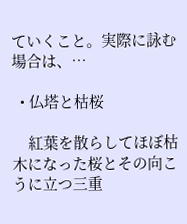ていくこと。実際に詠む場合は、…

  • 仏塔と枯桜

    紅葉を散らしてほぼ枯木になった桜とその向こうに立つ三重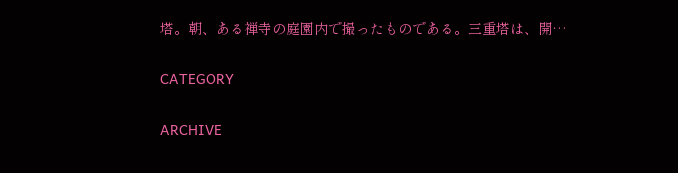塔。朝、ある禅寺の庭園内で撮ったものである。三重塔は、開…

CATEGORY

ARCHIVE